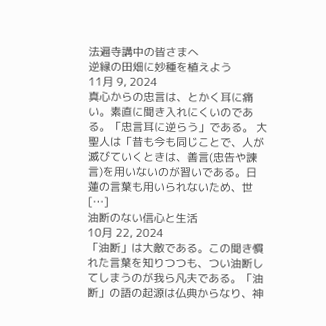法遍寺講中の皆さまへ
逆縁の田畑に妙種を植えよう
11月 9, 2024
真心からの忠言は、とかく耳に痛い。素直に聞き入れにくいのである。「忠言耳に逆らう」である。 大聖人は「昔も今も同じことで、人が滅びていくときは、善言(忠告や諫言)を用いないのが習いである。日蓮の言葉も用いられないため、世 […]
油断のない信心と生活
10月 22, 2024
「油断」は大敵である。この聞き慣れた言葉を知りつつも、つい油断してしまうのが我ら凡夫である。「油断」の語の起源は仏典からなり、神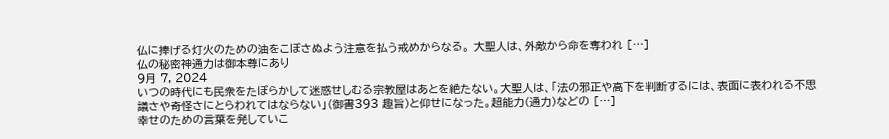仏に捧げる灯火のための油をこぼさぬよう注意を払う戒めからなる。 大聖人は、外敵から命を奪われ […]
仏の秘密神通力は御本尊にあり
9月 7, 2024
いつの時代にも民衆をたぼらかして迷惑せしむる宗教屋はあとを絶たない。大聖人は、「法の邪正や高下を判断するには、表面に表われる不思議さや奇怪さにとらわれてはならない」(御書393 趣旨)と仰せになった。超能力(通力)などの […]
幸せのための言葉を発していこ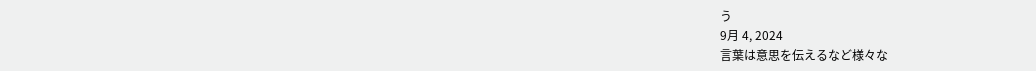う
9月 4, 2024
言葉は意思を伝えるなど様々な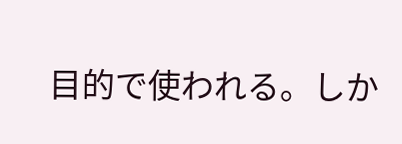目的で使われる。しか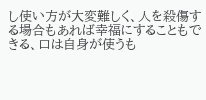し使い方が大変難しく、人を殺傷する場合もあれば幸福にすることもできる、口は自身が使うも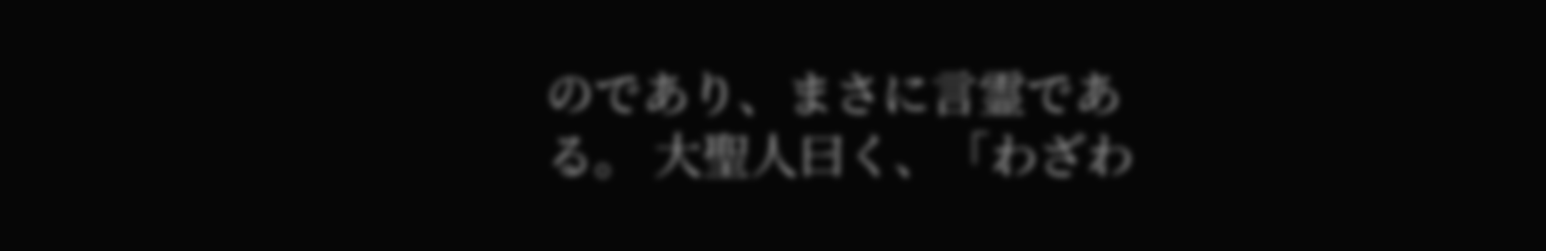のであり、まさに言霊である。 大聖人曰く、「わざわ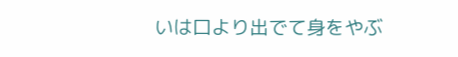いは口より出でて身をやぶ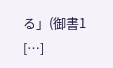る」(御書1 […]